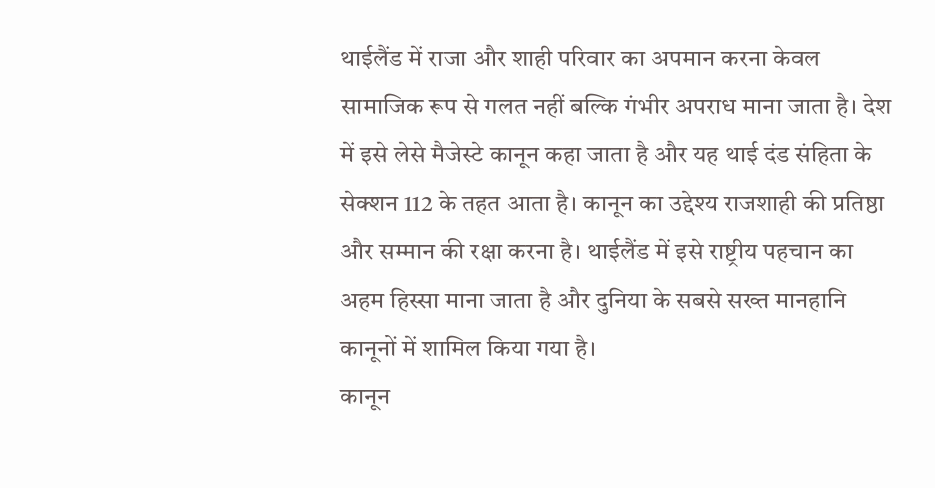थाईलैंड में राजा और शाही परिवार का अपमान करना केवल सामाजिक रूप से गलत नहीं बल्कि गंभीर अपराध माना जाता है। देश में इसे लेसे मैजेस्टे कानून कहा जाता है और यह थाई दंड संहिता के सेक्शन 112 के तहत आता है। कानून का उद्देश्य राजशाही की प्रतिष्ठा और सम्मान की रक्षा करना है। थाईलैंड में इसे राष्ट्रीय पहचान का अहम हिस्सा माना जाता है और दुनिया के सबसे सख्त मानहानि कानूनों में शामिल किया गया है।
कानून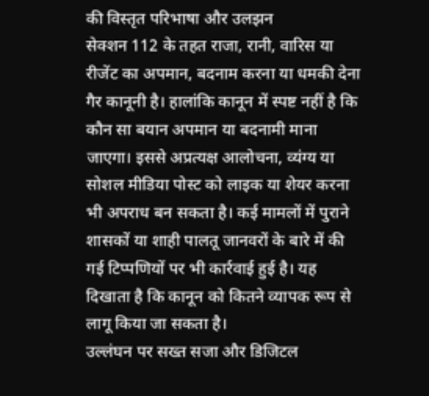की विस्तृत परिभाषा और उलझन
सेक्शन 112 के तहत राजा, रानी, वारिस या रीजेंट का अपमान, बदनाम करना या धमकी देना गैर कानूनी है। हालांकि कानून में स्पष्ट नहीं है कि कौन सा बयान अपमान या बदनामी माना जाएगा। इससे अप्रत्यक्ष आलोचना, व्यंग्य या सोशल मीडिया पोस्ट को लाइक या शेयर करना भी अपराध बन सकता है। कई मामलों में पुराने शासकों या शाही पालतू जानवरों के बारे में की गई टिप्पणियों पर भी कार्रवाई हुई है। यह दिखाता है कि कानून को कितने व्यापक रूप से लागू किया जा सकता है।
उल्लंघन पर सख्त सजा और डिजिटल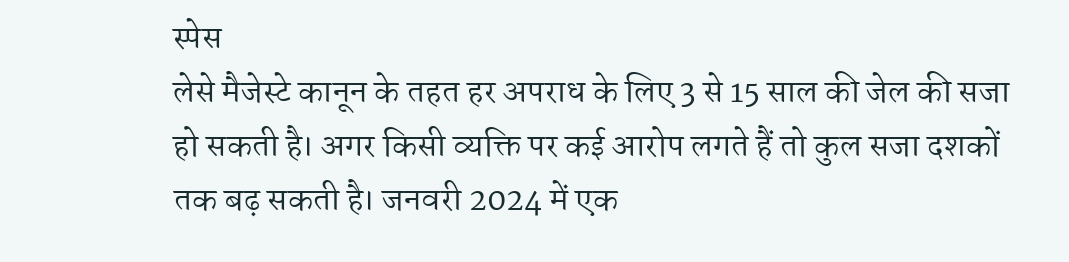स्पेस
लेसे मैजेस्टे कानून के तहत हर अपराध के लिए 3 से 15 साल की जेल की सजा हो सकती है। अगर किसी व्यक्ति पर कई आरोप लगते हैं तो कुल सजा दशकों तक बढ़ सकती है। जनवरी 2024 में एक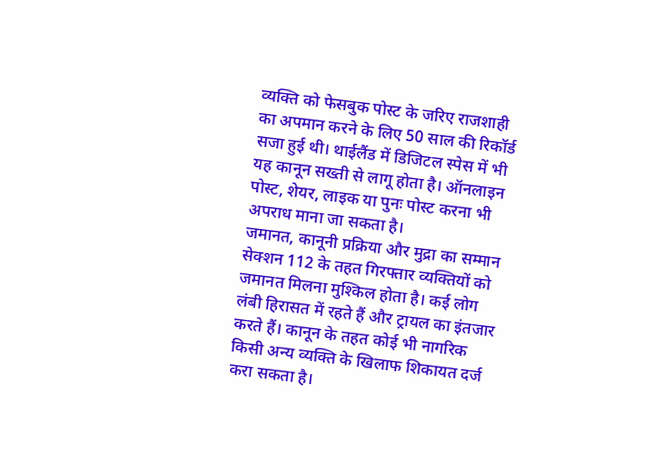व्यक्ति को फेसबुक पोस्ट के जरिए राजशाही का अपमान करने के लिए 50 साल की रिकॉर्ड सजा हुई थी। थाईलैंड में डिजिटल स्पेस में भी यह कानून सख्ती से लागू होता है। ऑनलाइन पोस्ट, शेयर, लाइक या पुनः पोस्ट करना भी अपराध माना जा सकता है।
जमानत, कानूनी प्रक्रिया और मुद्रा का सम्मान
सेक्शन 112 के तहत गिरफ्तार व्यक्तियों को जमानत मिलना मुश्किल होता है। कई लोग लंबी हिरासत में रहते हैं और ट्रायल का इंतजार करते हैं। कानून के तहत कोई भी नागरिक किसी अन्य व्यक्ति के खिलाफ शिकायत दर्ज करा सकता है।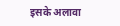इसके अलावा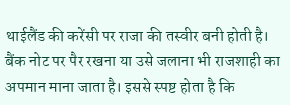थाईलैंड की करेंसी पर राजा की तस्वीर बनी होती है। बैंक नोट पर पैर रखना या उसे जलाना भी राजशाही का अपमान माना जाता है। इससे स्पष्ट होता है कि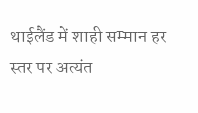थाईलैंड में शाही सम्मान हर स्तर पर अत्यंत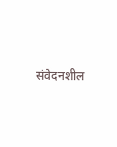संवेदनशील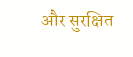और सुरक्षित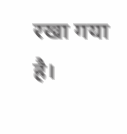रखा गया है।